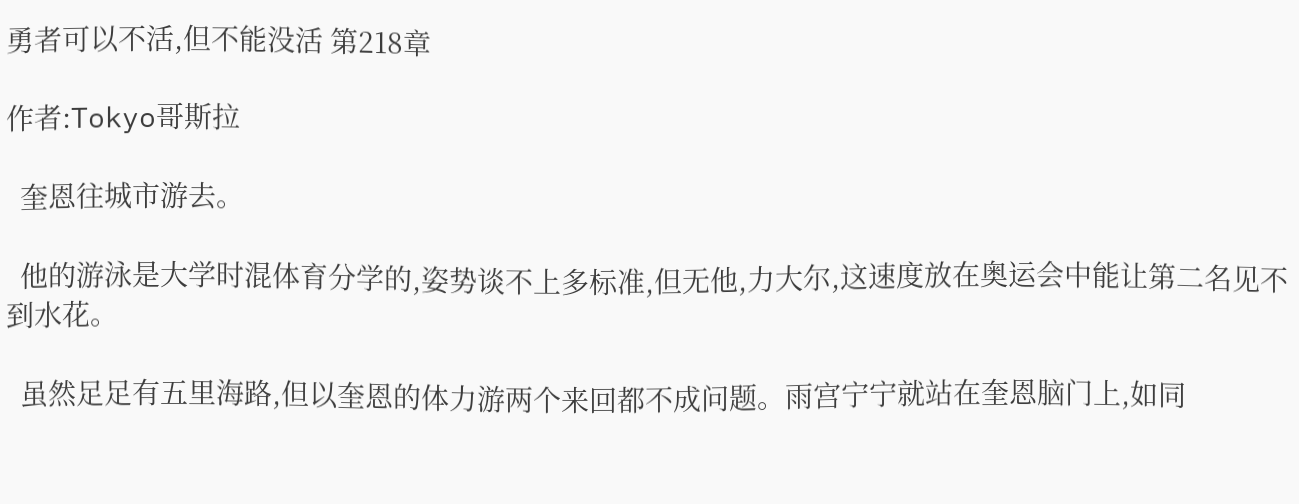勇者可以不活,但不能没活 第218章

作者:Tokyo哥斯拉

  奎恩往城市游去。

  他的游泳是大学时混体育分学的,姿势谈不上多标准,但无他,力大尔,这速度放在奥运会中能让第二名见不到水花。

  虽然足足有五里海路,但以奎恩的体力游两个来回都不成问题。雨宫宁宁就站在奎恩脑门上,如同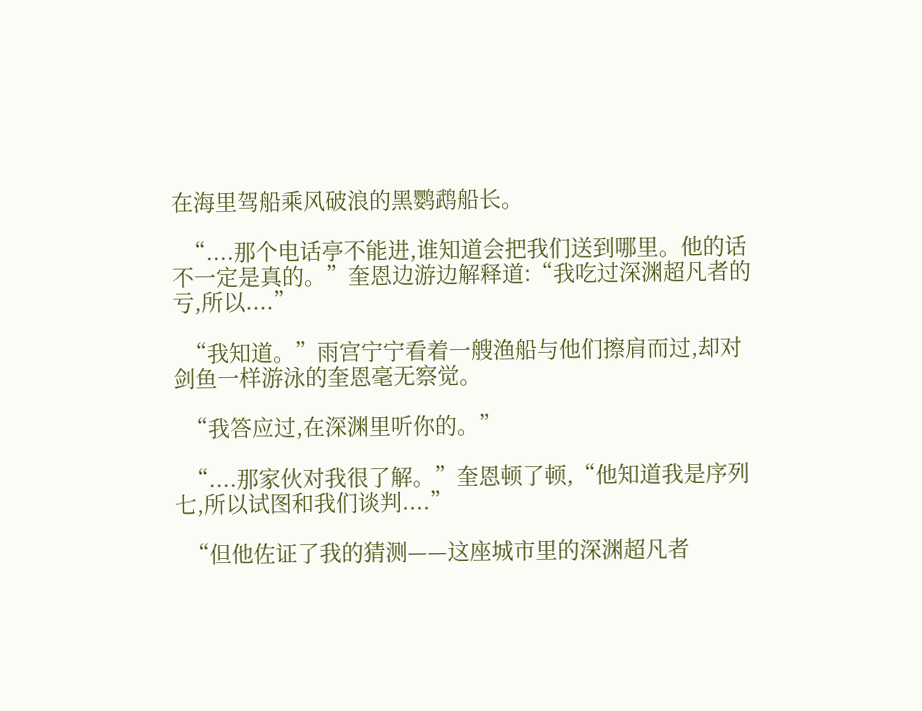在海里驾船乘风破浪的黑鹦鹉船长。

  “....那个电话亭不能进,谁知道会把我们送到哪里。他的话不一定是真的。”奎恩边游边解释道:“我吃过深渊超凡者的亏,所以....”

  “我知道。”雨宫宁宁看着一艘渔船与他们擦肩而过,却对剑鱼一样游泳的奎恩毫无察觉。

  “我答应过,在深渊里听你的。”

  “....那家伙对我很了解。”奎恩顿了顿,“他知道我是序列七,所以试图和我们谈判....”

  “但他佐证了我的猜测——这座城市里的深渊超凡者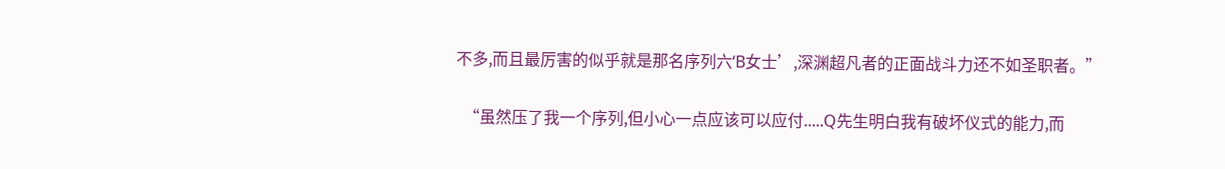不多,而且最厉害的似乎就是那名序列六‘B女士’,深渊超凡者的正面战斗力还不如圣职者。”

  “虽然压了我一个序列,但小心一点应该可以应付.....Q先生明白我有破坏仪式的能力,而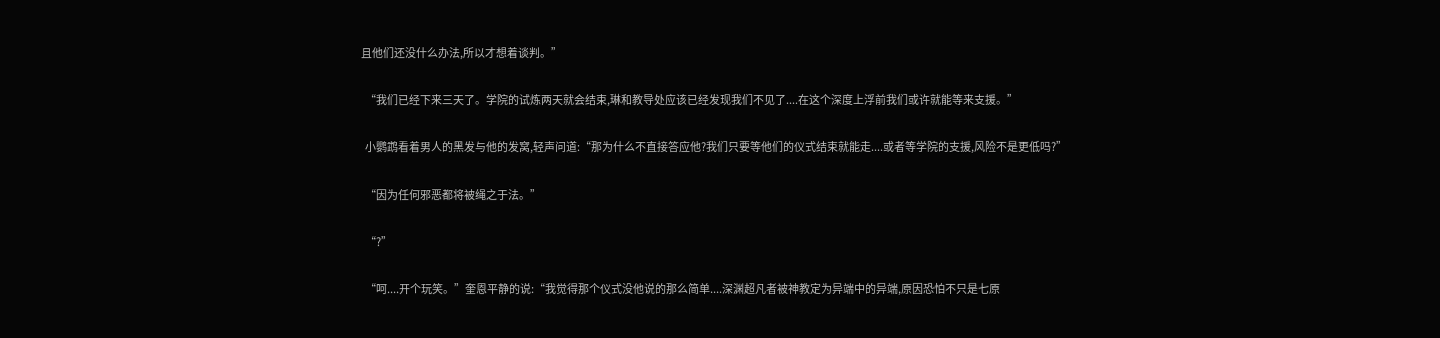且他们还没什么办法,所以才想着谈判。”

  “我们已经下来三天了。学院的试炼两天就会结束,琳和教导处应该已经发现我们不见了....在这个深度上浮前我们或许就能等来支援。”

  小鹦鹉看着男人的黑发与他的发窝,轻声问道:“那为什么不直接答应他?我们只要等他们的仪式结束就能走....或者等学院的支援,风险不是更低吗?”

  “因为任何邪恶都将被绳之于法。”

  “?”

  “呵....开个玩笑。”奎恩平静的说:“我觉得那个仪式没他说的那么简单....深渊超凡者被神教定为异端中的异端,原因恐怕不只是七原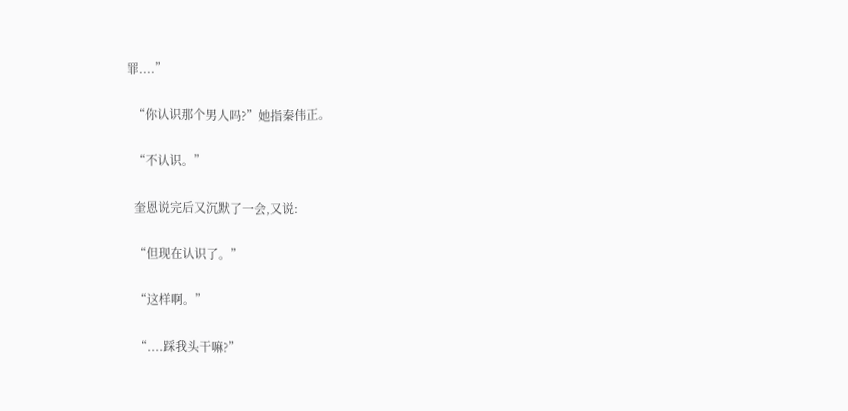罪....”

  “你认识那个男人吗?”她指秦伟正。

  “不认识。”

  奎恩说完后又沉默了一会,又说:

  “但现在认识了。”

  “这样啊。”

  “....踩我头干嘛?”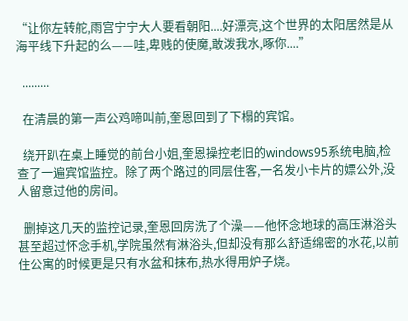“让你左转舵,雨宫宁宁大人要看朝阳....好漂亮,这个世界的太阳居然是从海平线下升起的么——哇,卑贱的使魔,敢泼我水,啄你....”

  .........

  在清晨的第一声公鸡啼叫前,奎恩回到了下榻的宾馆。

  绕开趴在桌上睡觉的前台小姐,奎恩操控老旧的windows95系统电脑,检查了一遍宾馆监控。除了两个路过的同层住客,一名发小卡片的嫖公外,没人留意过他的房间。

  删掉这几天的监控记录,奎恩回房洗了个澡——他怀念地球的高压淋浴头甚至超过怀念手机,学院虽然有淋浴头,但却没有那么舒适绵密的水花,以前住公寓的时候更是只有水盆和抹布,热水得用炉子烧。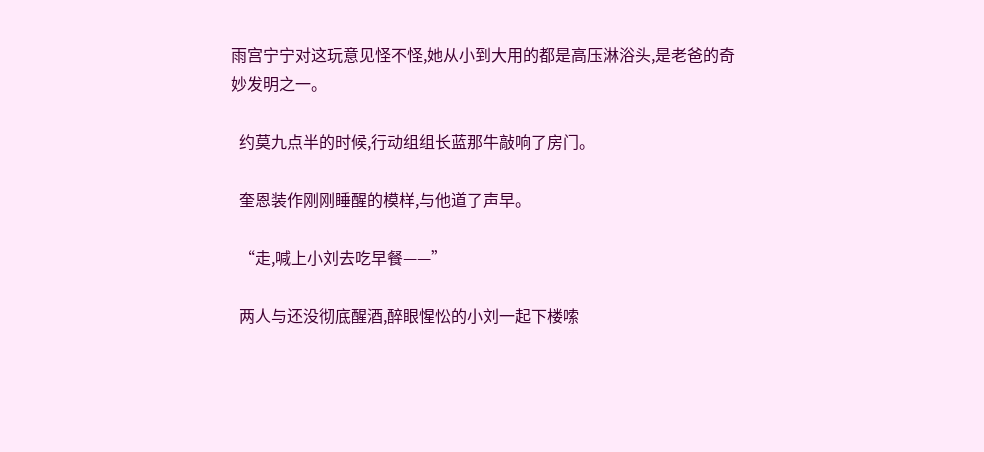雨宫宁宁对这玩意见怪不怪,她从小到大用的都是高压淋浴头,是老爸的奇妙发明之一。

  约莫九点半的时候,行动组组长蓝那牛敲响了房门。

  奎恩装作刚刚睡醒的模样,与他道了声早。

  “走,喊上小刘去吃早餐——”

  两人与还没彻底醒酒,醉眼惺忪的小刘一起下楼嗦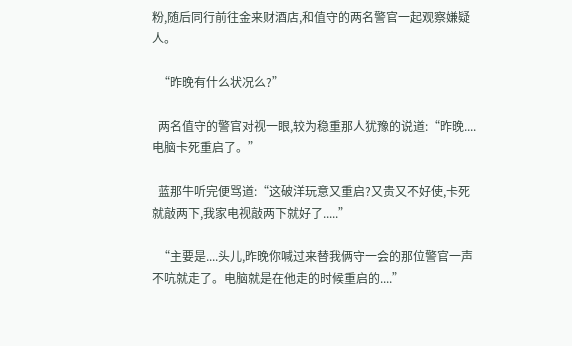粉,随后同行前往金来财酒店,和值守的两名警官一起观察嫌疑人。

  “昨晚有什么状况么?”

  两名值守的警官对视一眼,较为稳重那人犹豫的说道:“昨晚....电脑卡死重启了。”

  蓝那牛听完便骂道:“这破洋玩意又重启?又贵又不好使,卡死就敲两下,我家电视敲两下就好了.....”

  “主要是....头儿,昨晚你喊过来替我俩守一会的那位警官一声不吭就走了。电脑就是在他走的时候重启的....”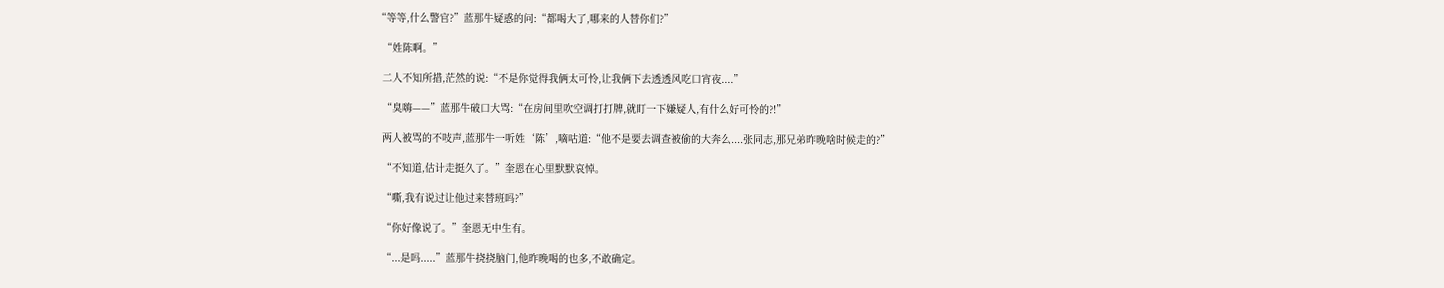“等等,什么警官?”蓝那牛疑惑的问:“都喝大了,哪来的人替你们?”

  “姓陈啊。”

  二人不知所措,茫然的说:“不是你觉得我俩太可怜,让我俩下去透透风吃口宵夜....”

  “臭嗨——”蓝那牛破口大骂:“在房间里吹空调打打牌,就盯一下嫌疑人,有什么好可怜的?!”

  两人被骂的不吱声,蓝那牛一听姓‘陈’,嘀咕道:“他不是要去调查被偷的大奔么....张同志,那兄弟昨晚啥时候走的?”

  “不知道,估计走挺久了。”奎恩在心里默默哀悼。

  “嘶,我有说过让他过来替班吗?”

  “你好像说了。”奎恩无中生有。

  “...是吗.....”蓝那牛挠挠脑门,他昨晚喝的也多,不敢确定。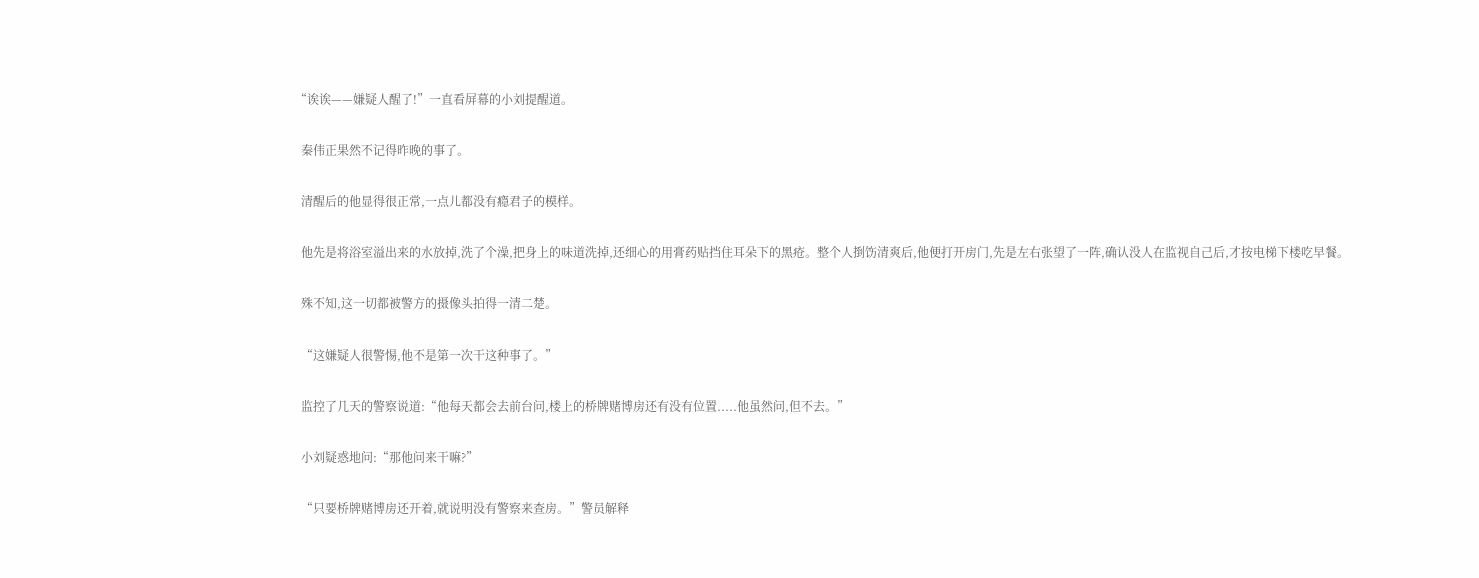“诶诶——嫌疑人醒了!”一直看屏幕的小刘提醒道。

  秦伟正果然不记得昨晚的事了。

  清醒后的他显得很正常,一点儿都没有瘾君子的模样。

  他先是将浴室溢出来的水放掉,洗了个澡,把身上的味道洗掉,还细心的用膏药贴挡住耳朵下的黑疮。整个人捯饬清爽后,他便打开房门,先是左右张望了一阵,确认没人在监视自己后,才按电梯下楼吃早餐。

  殊不知,这一切都被警方的摄像头拍得一清二楚。

  “这嫌疑人很警惕,他不是第一次干这种事了。”

  监控了几天的警察说道:“他每天都会去前台问,楼上的桥牌赌博房还有没有位置.....他虽然问,但不去。”

  小刘疑惑地问:“那他问来干嘛?”

  “只要桥牌赌博房还开着,就说明没有警察来查房。”警员解释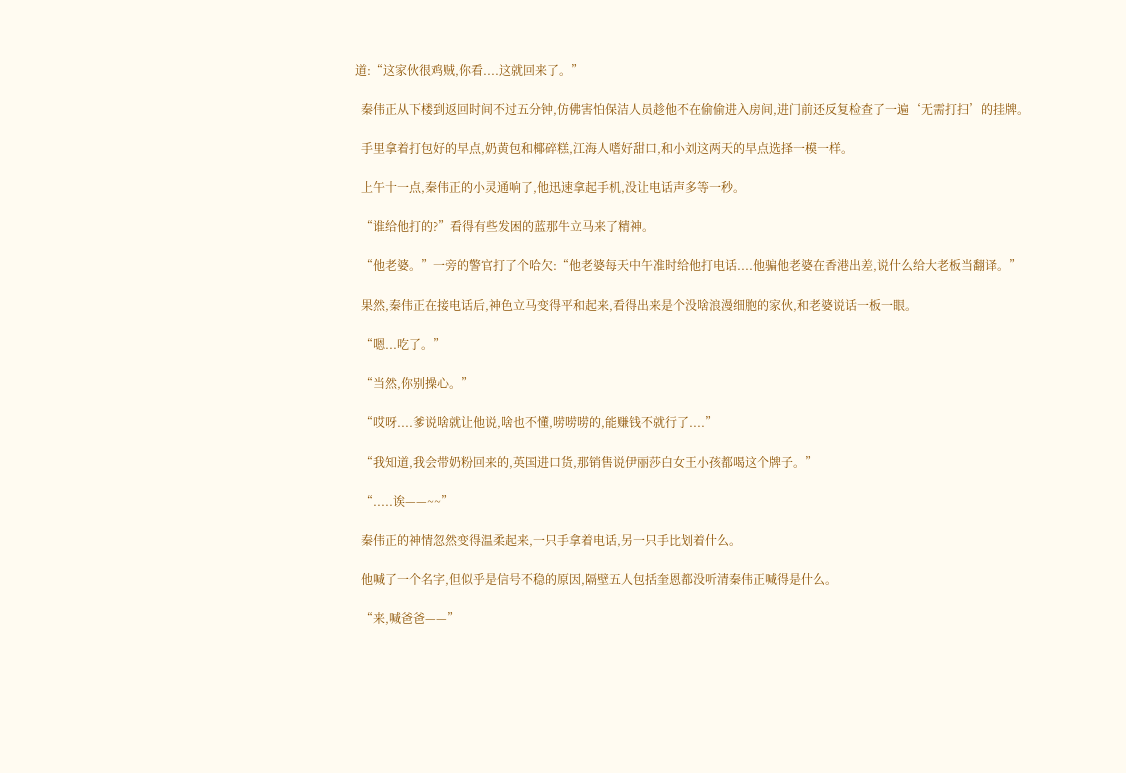道:“这家伙很鸡贼,你看....这就回来了。”

  秦伟正从下楼到返回时间不过五分钟,仿佛害怕保洁人员趁他不在偷偷进入房间,进门前还反复检查了一遍‘无需打扫’的挂牌。

  手里拿着打包好的早点,奶黄包和椰碎糕,江海人嗜好甜口,和小刘这两天的早点选择一模一样。

  上午十一点,秦伟正的小灵通响了,他迅速拿起手机,没让电话声多等一秒。

  “谁给他打的?”看得有些发困的蓝那牛立马来了精神。

  “他老婆。”一旁的警官打了个哈欠:“他老婆每天中午准时给他打电话....他骗他老婆在香港出差,说什么给大老板当翻译。”

  果然,秦伟正在接电话后,神色立马变得平和起来,看得出来是个没啥浪漫细胞的家伙,和老婆说话一板一眼。

  “嗯...吃了。”

  “当然,你别操心。”

  “哎呀....爹说啥就让他说,啥也不懂,唠唠唠的,能赚钱不就行了....”

  “我知道,我会带奶粉回来的,英国进口货,那销售说伊丽莎白女王小孩都喝这个牌子。”

  “.....诶——~~”

  秦伟正的神情忽然变得温柔起来,一只手拿着电话,另一只手比划着什么。

  他喊了一个名字,但似乎是信号不稳的原因,隔壁五人包括奎恩都没听清秦伟正喊得是什么。

  “来,喊爸爸——”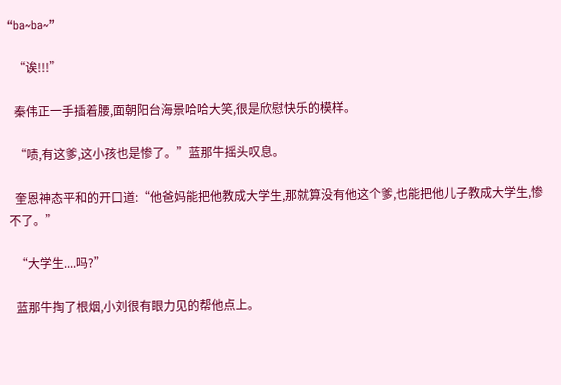“ba~ba~”

  “诶!!!”

  秦伟正一手插着腰,面朝阳台海景哈哈大笑,很是欣慰快乐的模样。

  “啧,有这爹,这小孩也是惨了。”蓝那牛摇头叹息。

  奎恩神态平和的开口道:“他爸妈能把他教成大学生,那就算没有他这个爹,也能把他儿子教成大学生,惨不了。”

  “大学生....吗?”

  蓝那牛掏了根烟,小刘很有眼力见的帮他点上。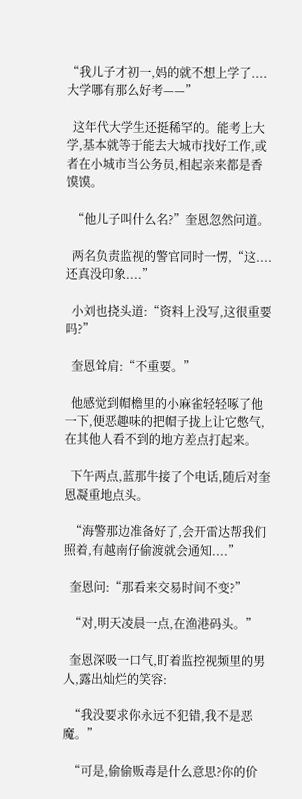“我儿子才初一,妈的就不想上学了....大学哪有那么好考——”

  这年代大学生还挺稀罕的。能考上大学,基本就等于能去大城市找好工作,或者在小城市当公务员,相起亲来都是香馍馍。

  “他儿子叫什么名?”奎恩忽然问道。

  两名负责监视的警官同时一愣,“这....还真没印象....”

  小刘也挠头道:“资料上没写,这很重要吗?”

  奎恩耸肩:“不重要。”

  他感觉到帽檐里的小麻雀轻轻啄了他一下,便恶趣味的把帽子拢上让它憋气,在其他人看不到的地方差点打起来。

  下午两点,蓝那牛接了个电话,随后对奎恩凝重地点头。

  “海警那边准备好了,会开雷达帮我们照着,有越南仔偷渡就会通知....”

  奎恩问:“那看来交易时间不变?”

  “对,明天凌晨一点,在渔港码头。”

  奎恩深吸一口气,盯着监控视频里的男人,露出灿烂的笑容:

  “我没要求你永远不犯错,我不是恶魔。”

  “可是,偷偷贩毒是什么意思?你的价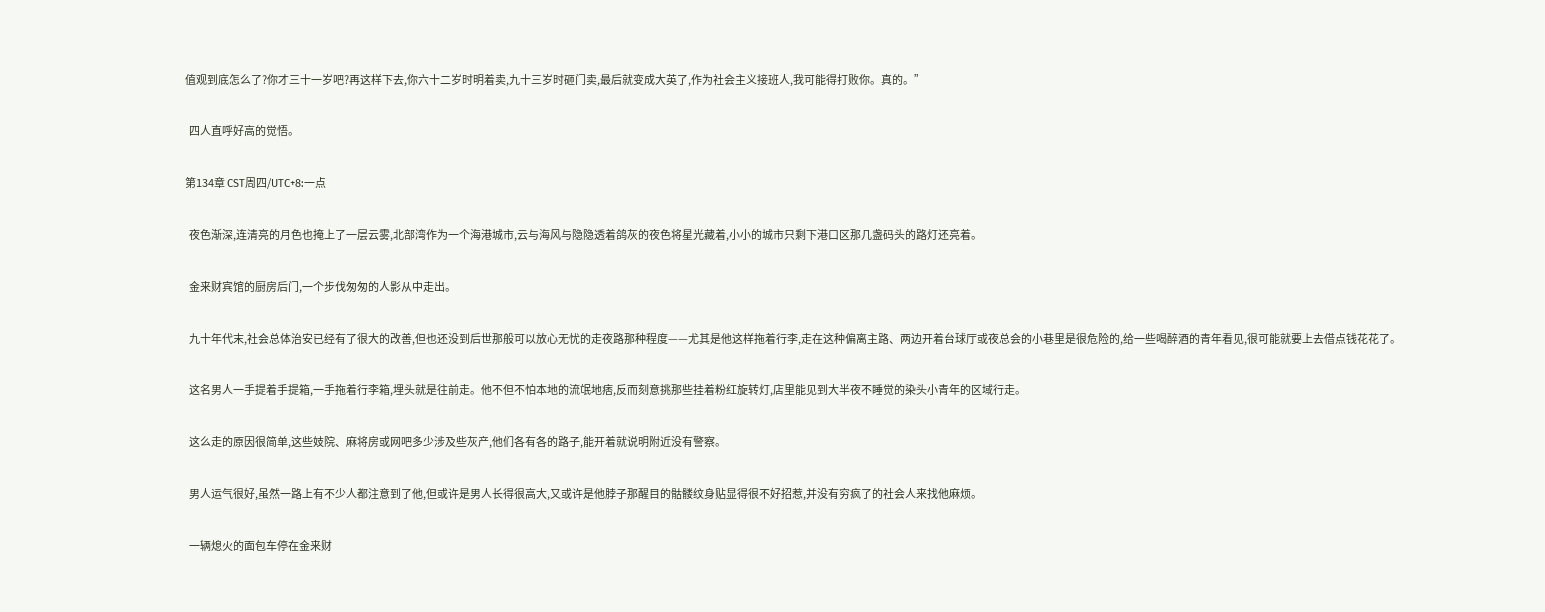值观到底怎么了?你才三十一岁吧?再这样下去,你六十二岁时明着卖,九十三岁时砸门卖,最后就变成大英了,作为社会主义接班人,我可能得打败你。真的。”

  四人直呼好高的觉悟。

第134章 CST周四/UTC+8:一点

  夜色渐深,连清亮的月色也掩上了一层云雾,北部湾作为一个海港城市,云与海风与隐隐透着鸽灰的夜色将星光藏着,小小的城市只剩下港口区那几盏码头的路灯还亮着。

  金来财宾馆的厨房后门,一个步伐匆匆的人影从中走出。

  九十年代末,社会总体治安已经有了很大的改善,但也还没到后世那般可以放心无忧的走夜路那种程度——尤其是他这样拖着行李,走在这种偏离主路、两边开着台球厅或夜总会的小巷里是很危险的,给一些喝醉酒的青年看见,很可能就要上去借点钱花花了。

  这名男人一手提着手提箱,一手拖着行李箱,埋头就是往前走。他不但不怕本地的流氓地痞,反而刻意挑那些挂着粉红旋转灯,店里能见到大半夜不睡觉的染头小青年的区域行走。

  这么走的原因很简单,这些妓院、麻将房或网吧多少涉及些灰产,他们各有各的路子,能开着就说明附近没有警察。

  男人运气很好,虽然一路上有不少人都注意到了他,但或许是男人长得很高大,又或许是他脖子那醒目的骷髅纹身贴显得很不好招惹,并没有穷疯了的社会人来找他麻烦。

  一辆熄火的面包车停在金来财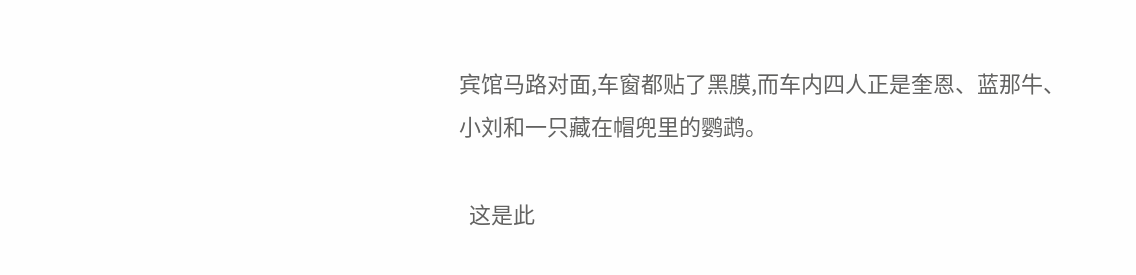宾馆马路对面,车窗都贴了黑膜,而车内四人正是奎恩、蓝那牛、小刘和一只藏在帽兜里的鹦鹉。

  这是此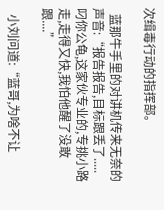次缉毒行动的指挥部。

  蓝那牛手里的对讲机传来无奈的声音:“报告报告,目标跟丢了.....叼你公龟,这家伙专业的,专挑小路走,走得又快,我怕他醒了没敢跟....”

  小刘问道:“蓝哥,为啥不让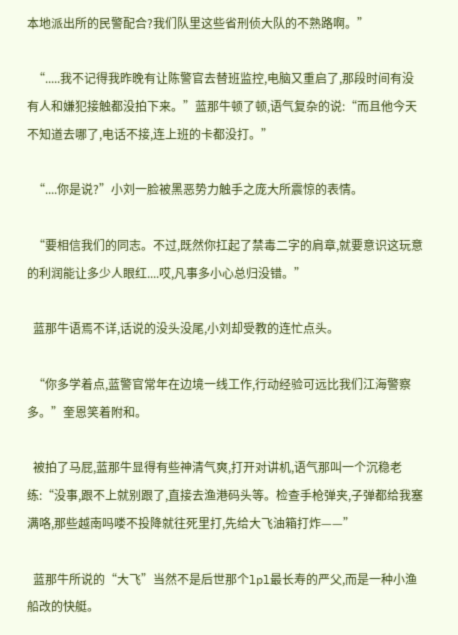本地派出所的民警配合?我们队里这些省刑侦大队的不熟路啊。”

  “.....我不记得我昨晚有让陈警官去替班监控,电脑又重启了,那段时间有没有人和嫌犯接触都没拍下来。”蓝那牛顿了顿,语气复杂的说:“而且他今天不知道去哪了,电话不接,连上班的卡都没打。”

  “....你是说?”小刘一脸被黑恶势力触手之庞大所震惊的表情。

  “要相信我们的同志。不过,既然你扛起了禁毒二字的肩章,就要意识这玩意的利润能让多少人眼红....哎,凡事多小心总归没错。”

  蓝那牛语焉不详,话说的没头没尾,小刘却受教的连忙点头。

  “你多学着点,蓝警官常年在边境一线工作,行动经验可远比我们江海警察多。”奎恩笑着附和。

  被拍了马屁,蓝那牛显得有些神清气爽,打开对讲机,语气那叫一个沉稳老练:“没事,跟不上就别跟了,直接去渔港码头等。检查手枪弹夹,子弹都给我塞满咯,那些越南吗喽不投降就往死里打,先给大飞油箱打炸——”

  蓝那牛所说的“大飞”当然不是后世那个lpl最长寿的严父,而是一种小渔船改的快艇。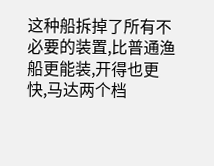这种船拆掉了所有不必要的装置,比普通渔船更能装,开得也更快,马达两个档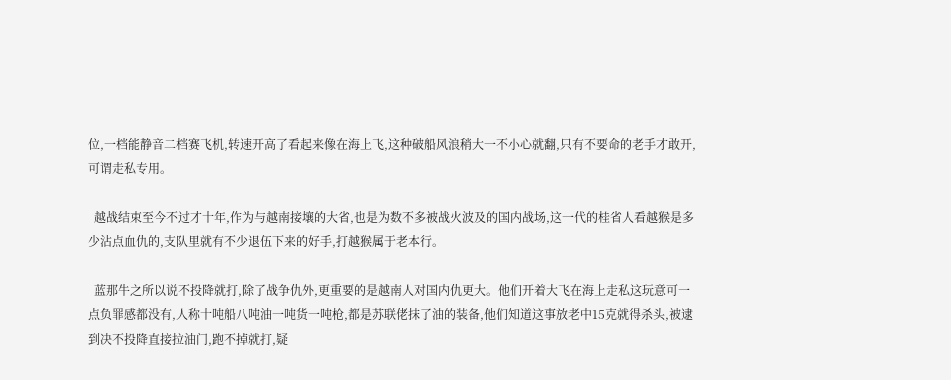位,一档能静音二档赛飞机,转速开高了看起来像在海上飞,这种破船风浪稍大一不小心就翻,只有不要命的老手才敢开,可谓走私专用。

  越战结束至今不过才十年,作为与越南接壤的大省,也是为数不多被战火波及的国内战场,这一代的桂省人看越猴是多少沾点血仇的,支队里就有不少退伍下来的好手,打越猴属于老本行。

  蓝那牛之所以说不投降就打,除了战争仇外,更重要的是越南人对国内仇更大。他们开着大飞在海上走私这玩意可一点负罪感都没有,人称十吨船八吨油一吨货一吨枪,都是苏联佬抹了油的装备,他们知道这事放老中15克就得杀头,被逮到决不投降直接拉油门,跑不掉就打,疑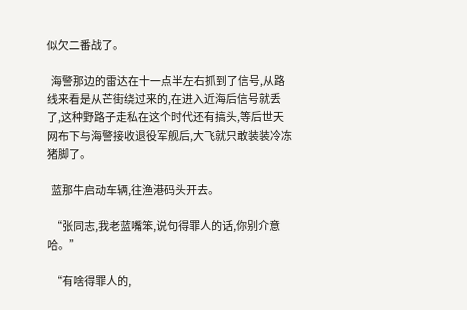似欠二番战了。

  海警那边的雷达在十一点半左右抓到了信号,从路线来看是从芒街绕过来的,在进入近海后信号就丢了,这种野路子走私在这个时代还有搞头,等后世天网布下与海警接收退役军舰后,大飞就只敢装装冷冻猪脚了。

  蓝那牛启动车辆,往渔港码头开去。

  “张同志,我老蓝嘴笨,说句得罪人的话,你别介意哈。”

  “有啥得罪人的,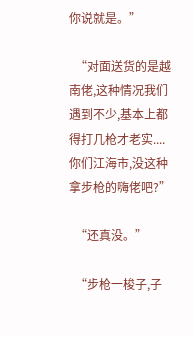你说就是。”

  “对面送货的是越南佬,这种情况我们遇到不少,基本上都得打几枪才老实....你们江海市,没这种拿步枪的嗨佬吧?”

  “还真没。”

  “步枪一梭子,子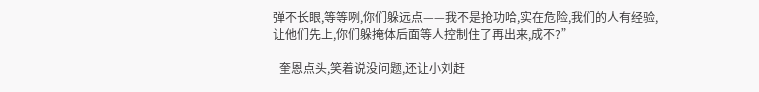弹不长眼,等等咧,你们躲远点——我不是抢功哈,实在危险,我们的人有经验,让他们先上,你们躲掩体后面等人控制住了再出来,成不?”

  奎恩点头,笑着说没问题,还让小刘赶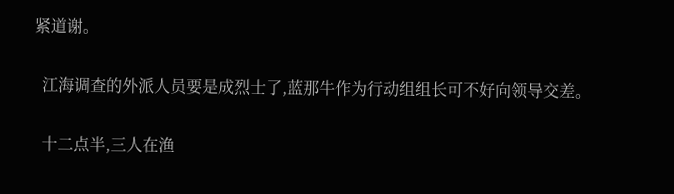紧道谢。

  江海调查的外派人员要是成烈士了,蓝那牛作为行动组组长可不好向领导交差。

  十二点半,三人在渔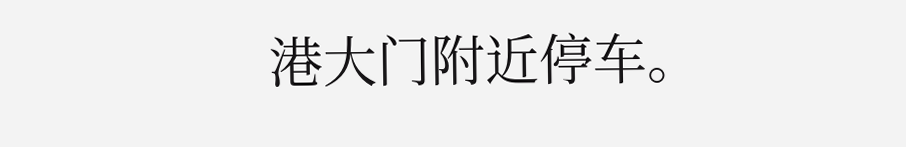港大门附近停车。